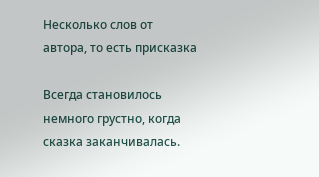Несколько слов от автора, то есть присказка

Всегда становилось немного грустно, когда сказка заканчивалась.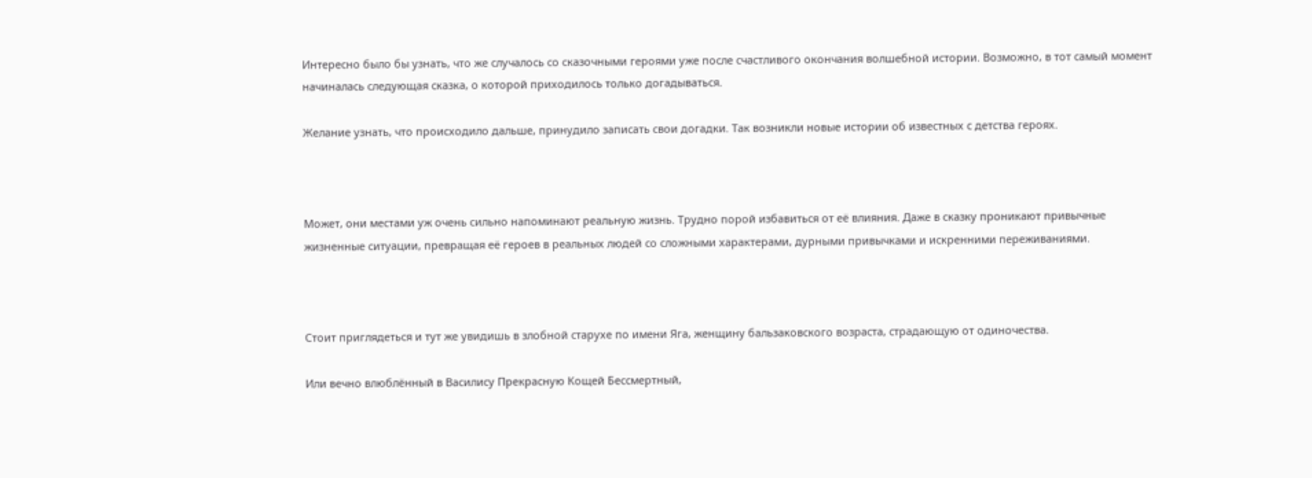Интересно было бы узнать, что же случалось со сказочными героями уже после счастливого окончания волшебной истории. Возможно, в тот самый момент начиналась следующая сказка, о которой приходилось только догадываться.

Желание узнать, что происходило дальше, принудило записать свои догадки. Так возникли новые истории об известных с детства героях.



Может, они местами уж очень сильно напоминают реальную жизнь. Трудно порой избавиться от её влияния. Даже в сказку проникают привычные жизненные ситуации, превращая её героев в реальных людей со сложными характерами, дурными привычками и искренними переживаниями.



Стоит приглядеться и тут же увидишь в злобной старухе по имени Яга, женщину бальзаковского возраста, страдающую от одиночества.

Или вечно влюблённый в Василису Прекрасную Кощей Бессмертный,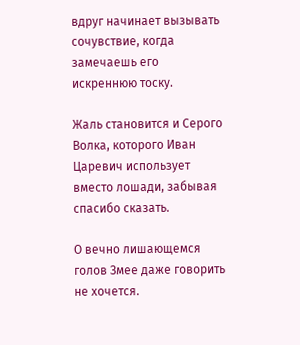вдруг начинает вызывать сочувствие, когда замечаешь его искреннюю тоску.

Жаль становится и Серого Волка, которого Иван Царевич использует вместо лошади, забывая спасибо сказать.

О вечно лишающемся голов Змее даже говорить не хочется.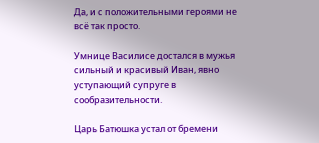Да, и с положительными героями не всё так просто.

Умнице Василисе достался в мужья сильный и красивый Иван, явно уступающий супруге в сообразительности.

Царь Батюшка устал от бремени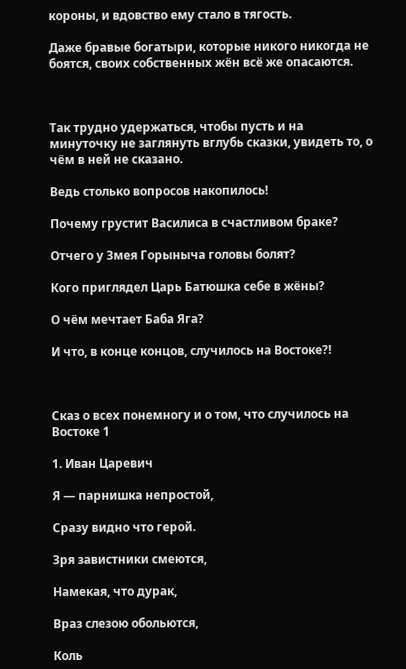короны, и вдовство ему стало в тягость.

Даже бравые богатыри, которые никого никогда не боятся, своих собственных жён всё же опасаются.



Так трудно удержаться, чтобы пусть и на минуточку не заглянуть вглубь сказки, увидеть то, о чём в ней не сказано.

Ведь столько вопросов накопилось!

Почему грустит Василиса в счастливом браке?

Отчего у Змея Горыныча головы болят?

Кого приглядел Царь Батюшка себе в жёны?

О чём мечтает Баба Яга?

И что, в конце концов, случилось на Востоке?!



Сказ о всех понемногу и о том, что случилось на Востоке 1

1. Иван Царевич

Я — парнишка непростой,

Сразу видно что герой.

Зря завистники смеются,

Намекая, что дурак,

Враз слезою обольются,

Коль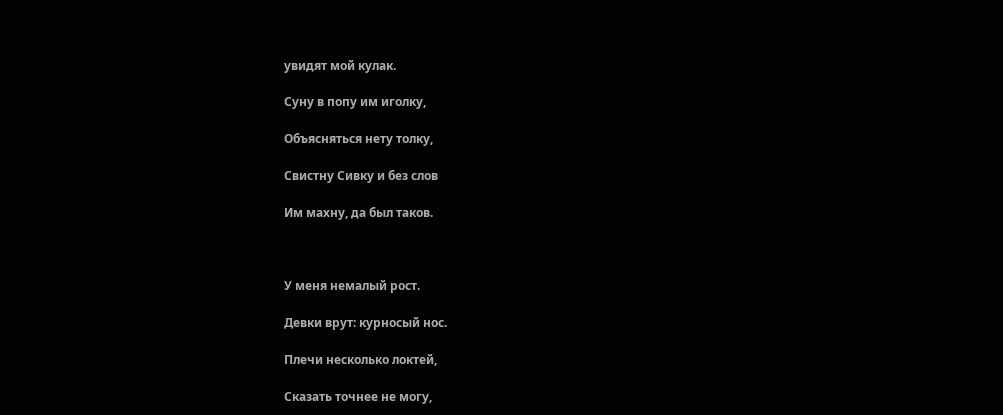увидят мой кулак.

Суну в попу им иголку,

Объясняться нету толку,

Свистну Сивку и без слов

Им махну, да был таков.



У меня немалый рост.

Девки врут: курносый нос.

Плечи несколько локтей,

Сказать точнее не могу,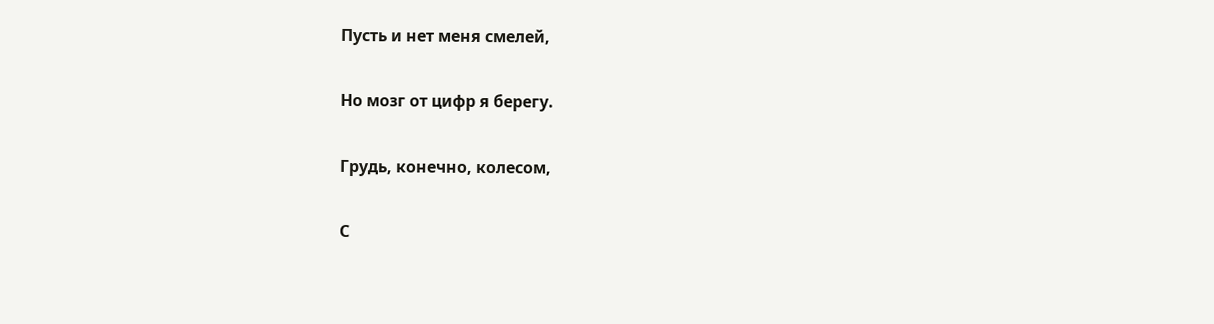Пусть и нет меня смелей,

Но мозг от цифр я берегу.

Грудь, конечно, колесом,

С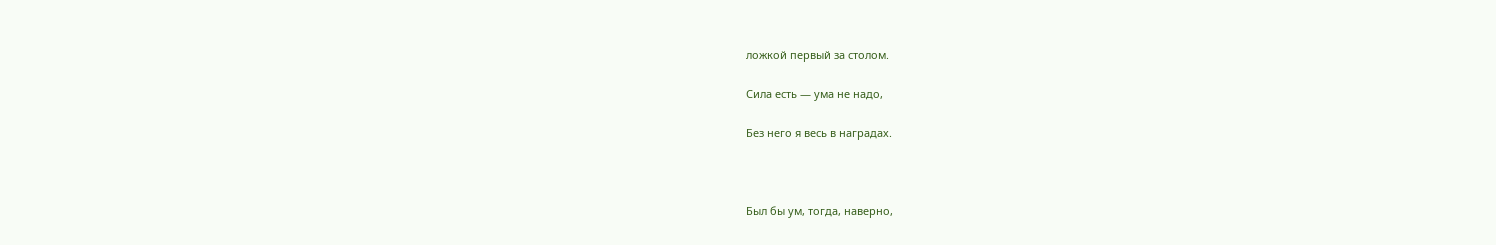ложкой первый за столом.

Сила есть — ума не надо,

Без него я весь в наградах.



Был бы ум, тогда, наверно,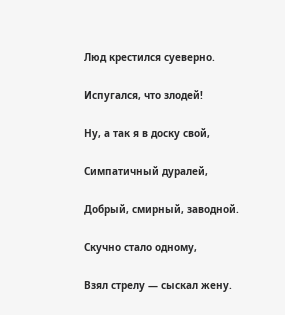Люд крестился суеверно.

Испугался, что злодей!

Ну, а так я в доску свой,

Симпатичный дуралей,

Добрый, смирный, заводной.

Скучно стало одному,

Взял стрелу — сыскал жену.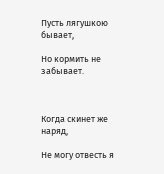Пусть лягушкою бывает,

Но кормить не забывает.



Когда скинет же наряд,

Не могу отвесть я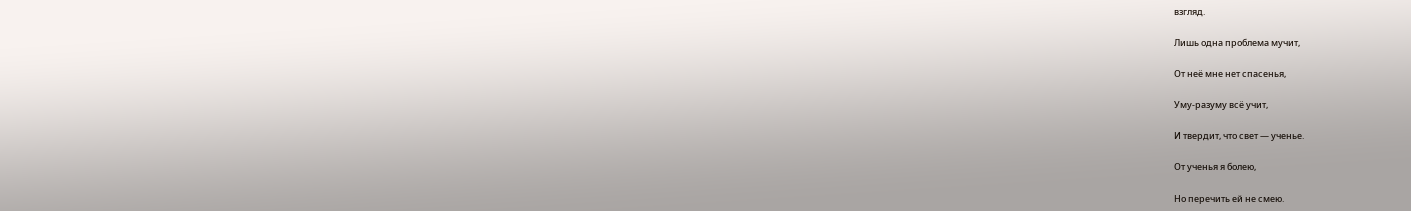взгляд.

Лишь одна проблема мучит,

От неё мне нет спасенья,

Уму-разуму всё учит,

И твердит, что свет — ученье.

От ученья я болею,

Но перечить ей не смею.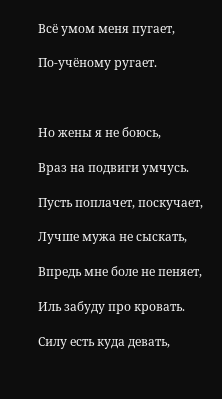Всё умом меня пугает,

По-учёному ругает.



Но жены я не боюсь,

Враз на подвиги умчусь.

Пусть поплачет, поскучает,

Лучше мужа не сыскать,

Впредь мне боле не пеняет,

Иль забуду про кровать.

Силу есть куда девать,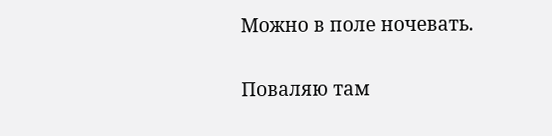Можно в поле ночевать.

Поваляю там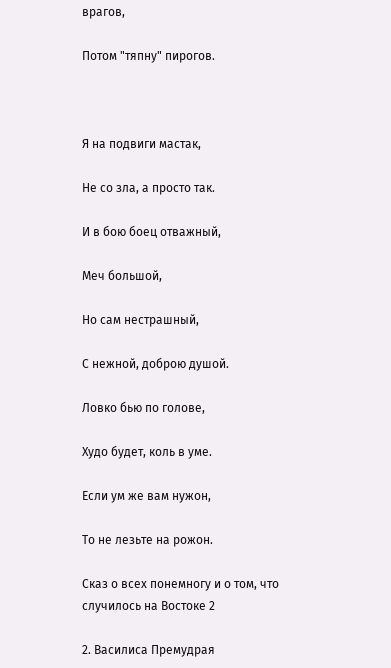врагов,

Потом "тяпну" пирогов.



Я на подвиги мастак,

Не со зла, а просто так.

И в бою боец отважный,

Меч большой,

Но сам нестрашный,

С нежной, доброю душой.

Ловко бью по голове,

Худо будет, коль в уме.

Если ум же вам нужон,

То не лезьте на рожон.

Сказ о всех понемногу и о том, что случилось на Востоке 2

2. Василиса Премудрая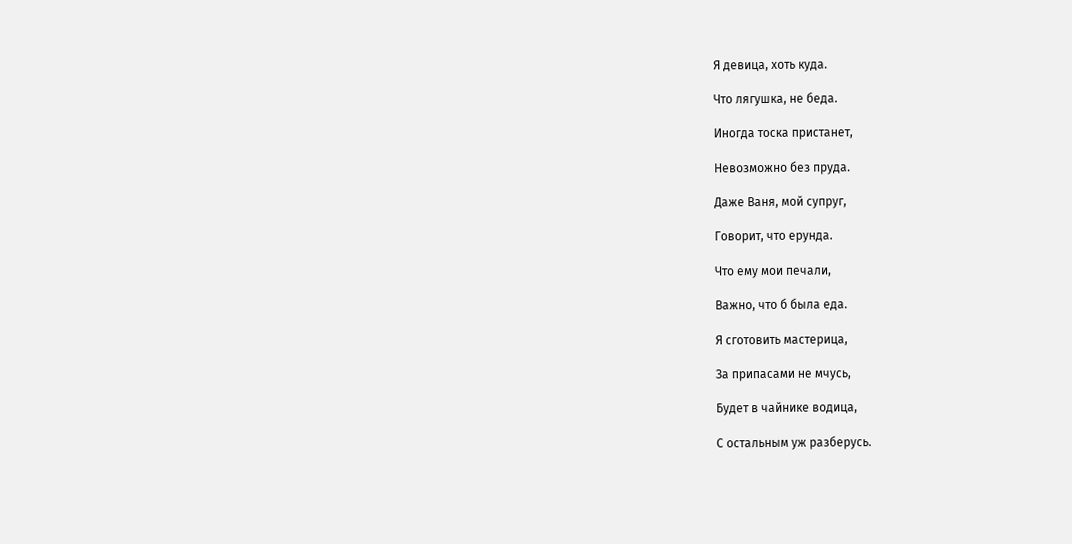Я девица, хоть куда.

Что лягушка, не беда.

Иногда тоска пристанет,

Невозможно без пруда.

Даже Ваня, мой супруг,

Говорит, что ерунда.

Что ему мои печали,

Важно, что б была еда.

Я сготовить мастерица,

За припасами не мчусь,

Будет в чайнике водица,

С остальным уж разберусь.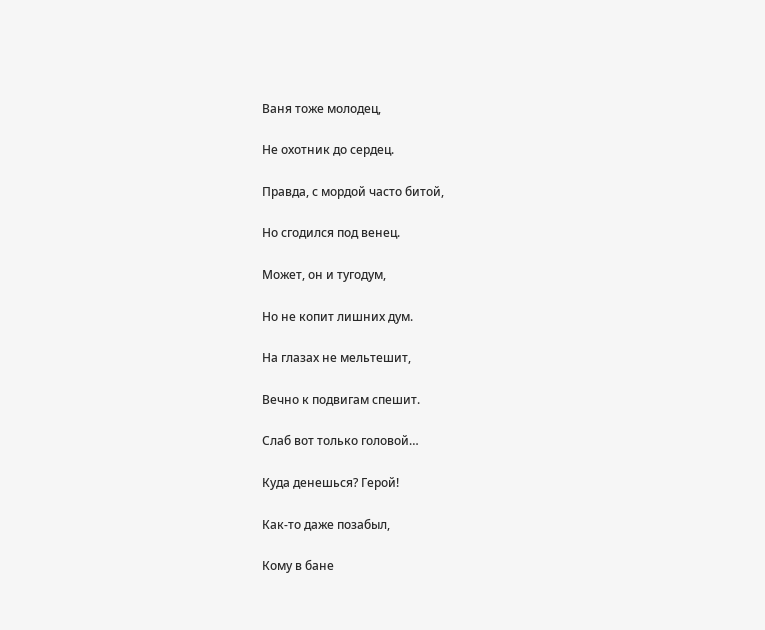Ваня тоже молодец,

Не охотник до сердец.

Правда, с мордой часто битой,

Но сгодился под венец.

Может, он и тугодум,

Но не копит лишних дум.

На глазах не мельтешит,

Вечно к подвигам спешит.

Слаб вот только головой…

Куда денешься? Герой!

Как-то даже позабыл,

Кому в бане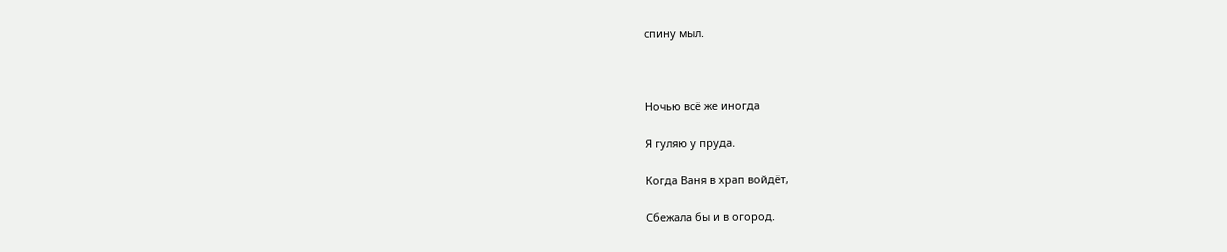спину мыл.



Ночью всё же иногда

Я гуляю у пруда.

Когда Ваня в храп войдёт,

Сбежала бы и в огород.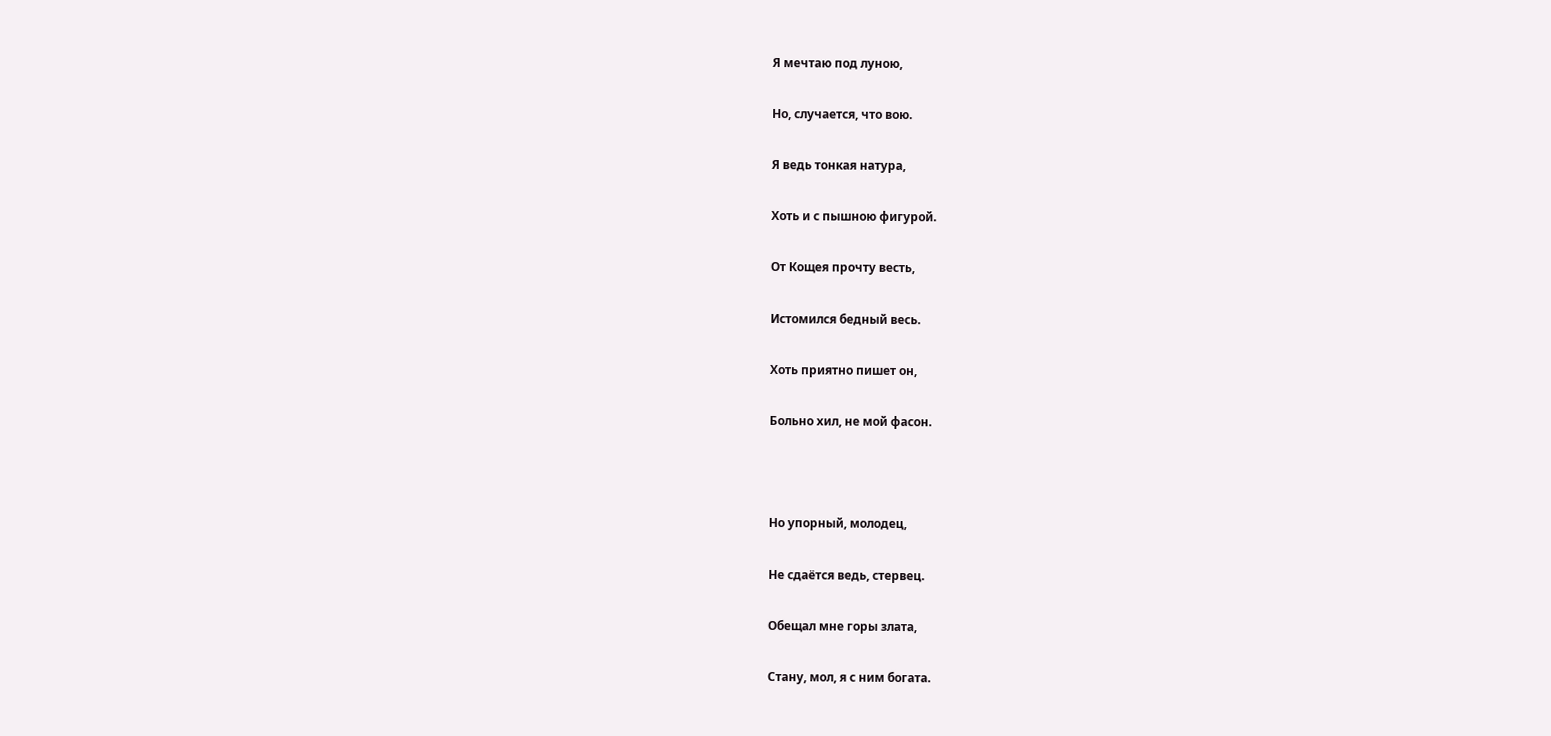Я мечтаю под луною,

Но, случается, что вою.

Я ведь тонкая натура,

Хоть и с пышною фигурой.

От Кощея прочту весть,

Истомился бедный весь.

Хоть приятно пишет он,

Больно хил, не мой фасон.



Но упорный, молодец,

Не сдаётся ведь, стервец.

Обещал мне горы злата,

Стану, мол, я с ним богата.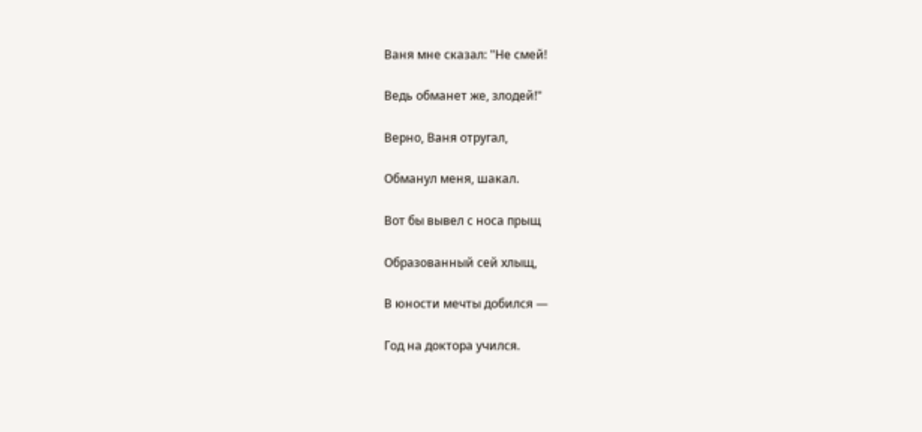Ваня мне сказал: "Не смей!

Ведь обманет же, злодей!"

Верно, Ваня отругал,

Обманул меня, шакал.

Вот бы вывел с носа прыщ

Образованный сей хлыщ,

В юности мечты добился —

Год на доктора учился.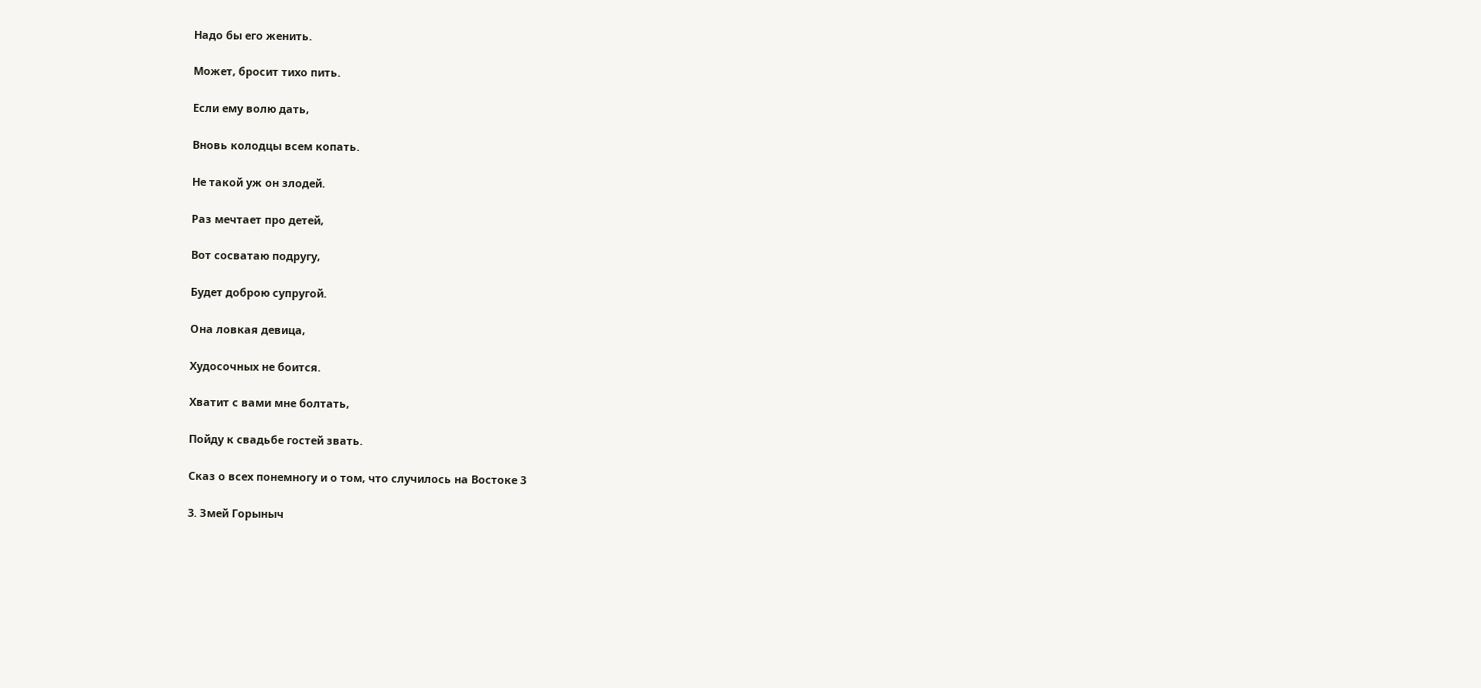Надо бы его женить.

Может, бросит тихо пить.

Если ему волю дать,

Вновь колодцы всем копать.

Не такой уж он злодей.

Раз мечтает про детей,

Вот сосватаю подругу,

Будет доброю супругой.

Она ловкая девица,

Худосочных не боится.

Хватит с вами мне болтать,

Пойду к свадьбе гостей звать.

Сказ о всех понемногу и о том, что случилось на Востоке 3

3. Змей Горыныч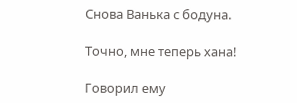Снова Ванька с бодуна.

Точно, мне теперь хана!

Говорил ему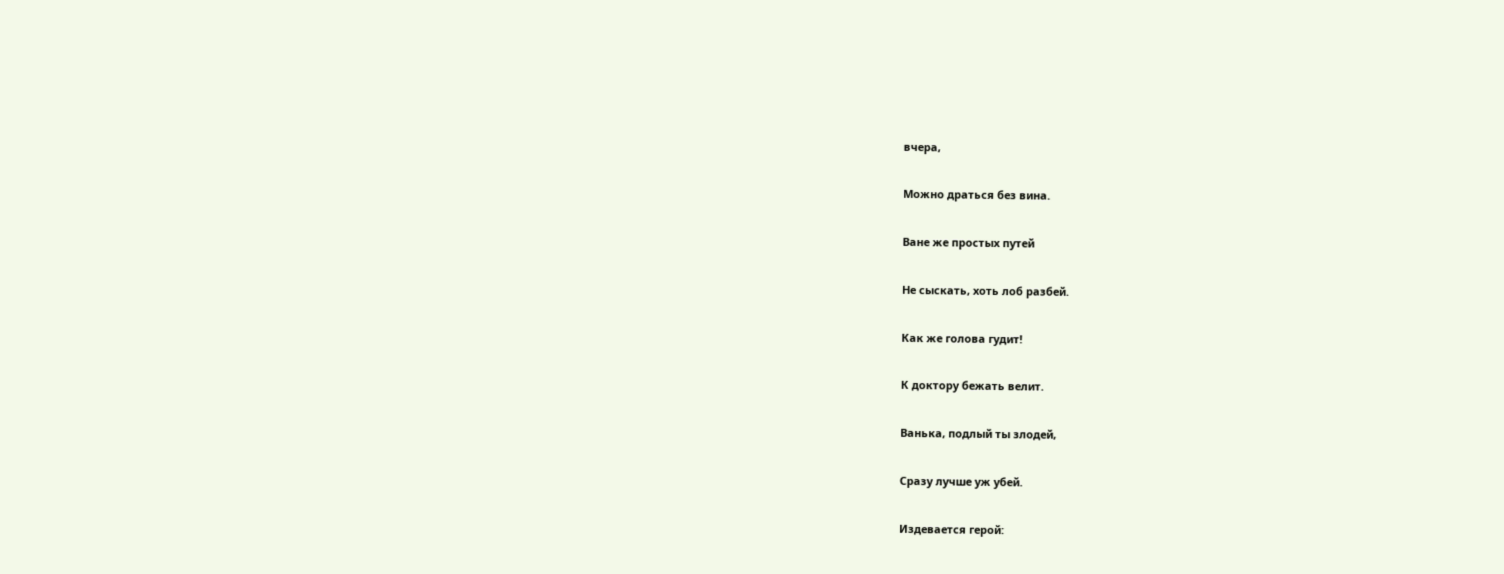вчера,

Можно драться без вина.

Ване же простых путей

Не сыскать, хоть лоб разбей.

Как же голова гудит!

К доктору бежать велит.

Ванька, подлый ты злодей,

Сразу лучше уж убей.

Издевается герой: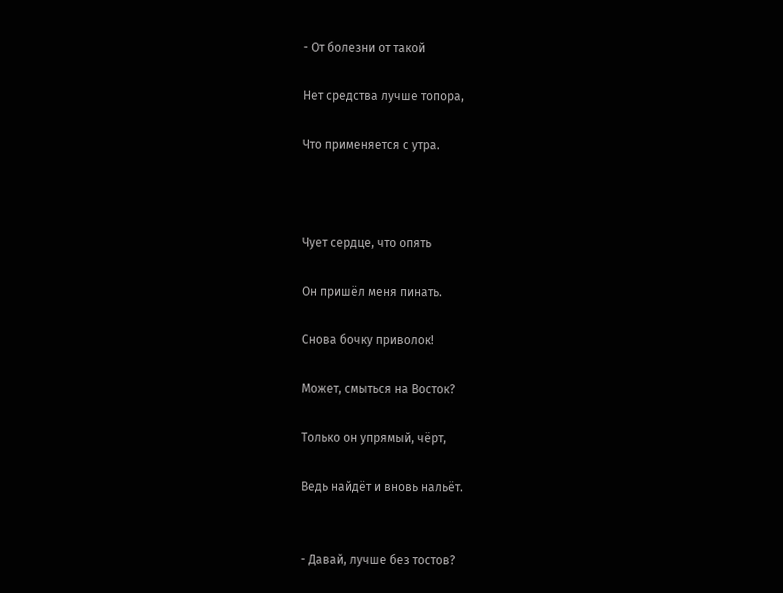- От болезни от такой

Нет средства лучше топора,

Что применяется с утра.



Чует сердце, что опять

Он пришёл меня пинать.

Снова бочку приволок!

Может, смыться на Восток?

Только он упрямый, чёрт,

Ведь найдёт и вновь нальёт.


- Давай, лучше без тостов?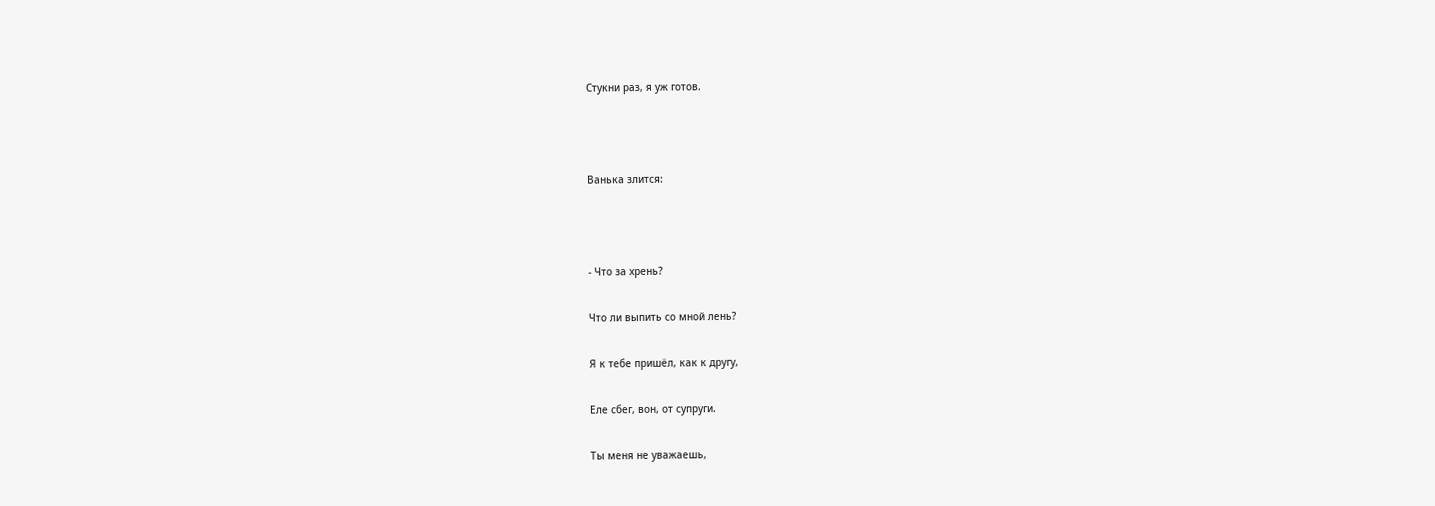Стукни раз, я уж готов.



Ванька злится:



- Что за хрень?

Что ли выпить со мной лень?

Я к тебе пришёл, как к другу,

Еле сбег, вон, от супруги.

Ты меня не уважаешь,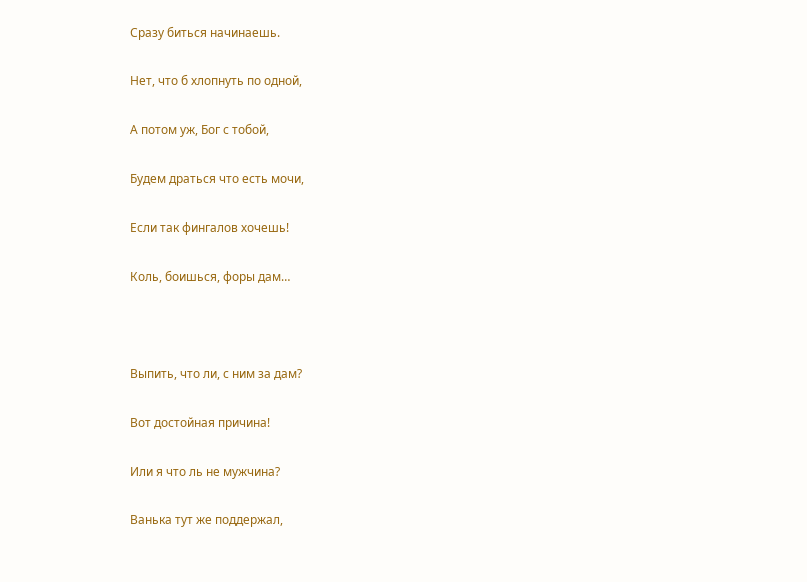Сразу биться начинаешь.

Нет, что б хлопнуть по одной,

А потом уж, Бог с тобой,

Будем драться что есть мочи,

Если так фингалов хочешь!

Коль, боишься, форы дам…



Выпить, что ли, с ним за дам?

Вот достойная причина!

Или я что ль не мужчина?

Ванька тут же поддержал,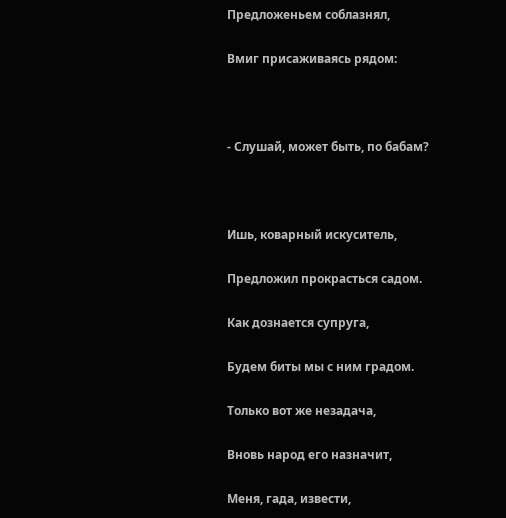Предложеньем соблазнял,

Вмиг присаживаясь рядом:



- Слушай, может быть, по бабам?



Ишь, коварный искуситель,

Предложил прокрасться садом.

Как дознается супруга,

Будем биты мы с ним градом.

Только вот же незадача,

Вновь народ его назначит,

Меня, гада, извести,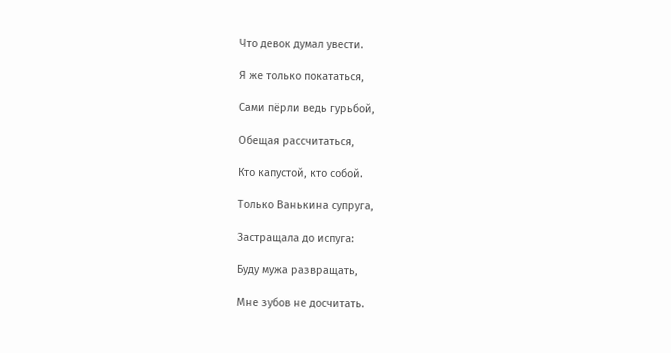Что девок думал увести.

Я же только покататься,

Сами пёрли ведь гурьбой,

Обещая рассчитаться,

Кто капустой, кто собой.

Только Ванькина супруга,

Застращала до испуга:

Буду мужа развращать,

Мне зубов не досчитать.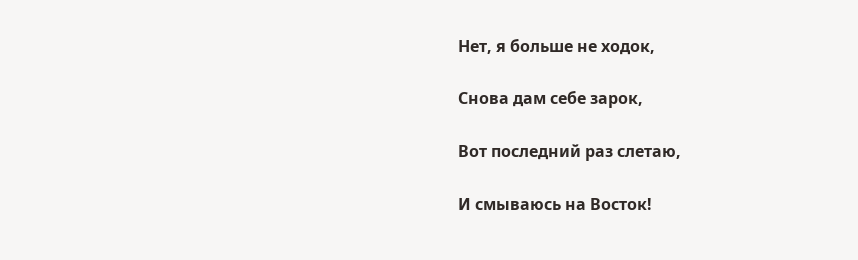Нет, я больше не ходок,

Снова дам себе зарок,

Вот последний раз слетаю,

И смываюсь на Восток!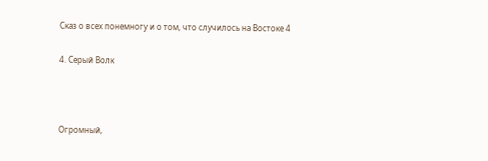Сказ о всех понемногу и о том, что случилось на Востоке 4

4. Серый Волк



Огромный,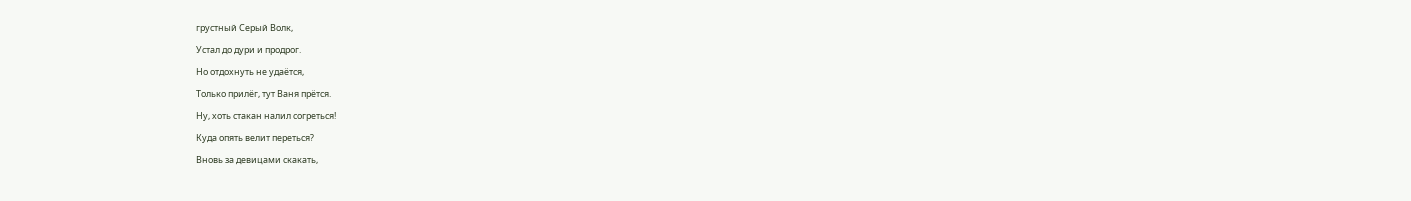грустный Серый Волк,

Устал до дури и продрог.

Но отдохнуть не удаётся,

Только прилёг, тут Ваня прётся.

Ну, хоть стакан налил согреться!

Куда опять велит переться?

Вновь за девицами скакать,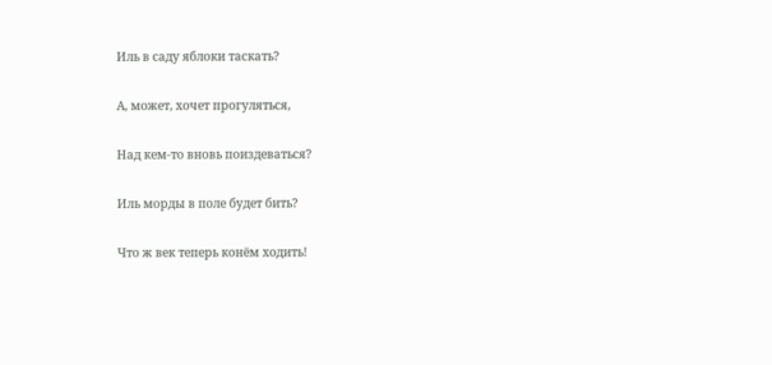Иль в саду яблоки таскать?

А, может, хочет прогуляться,

Над кем-то вновь поиздеваться?

Иль морды в поле будет бить?

Что ж век теперь конём ходить!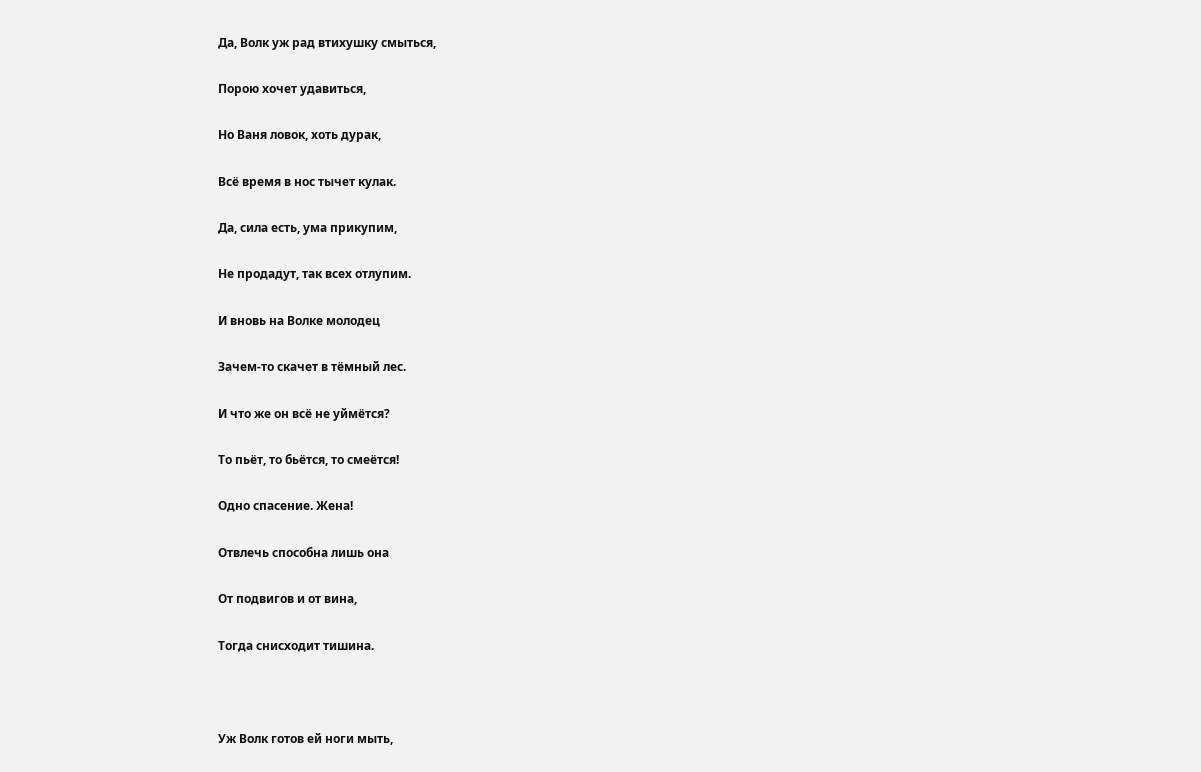Да, Волк уж рад втихушку смыться,

Порою хочет удавиться,

Но Ваня ловок, хоть дурак,

Всё время в нос тычет кулак.

Да, сила есть, ума прикупим,

Не продадут, так всех отлупим.

И вновь на Волке молодец

Зачем-то скачет в тёмный лес.

И что же он всё не уймётся?

То пьёт, то бьётся, то смеётся!

Одно спасение. Жена!

Отвлечь способна лишь она

От подвигов и от вина,

Тогда снисходит тишина.



Уж Волк готов ей ноги мыть,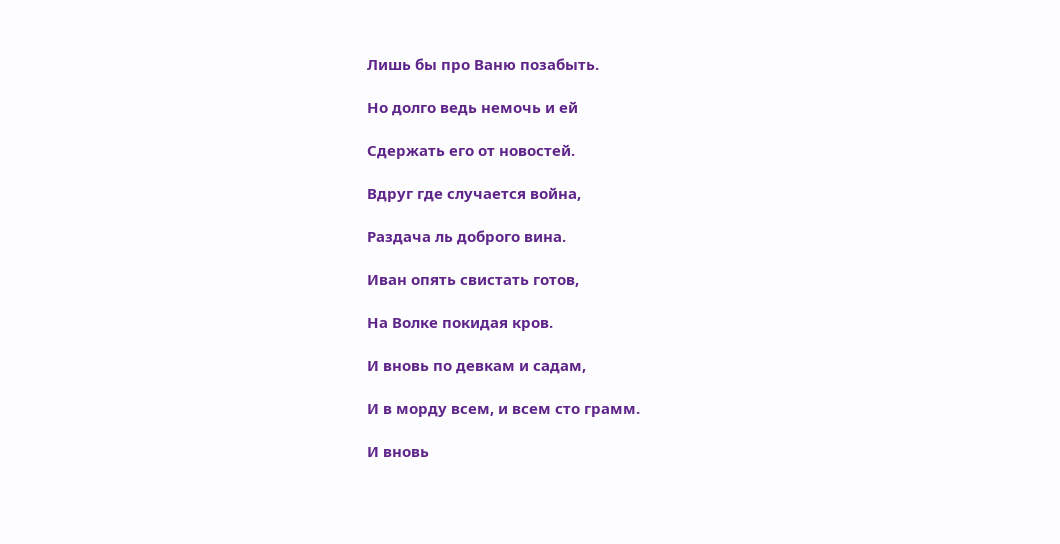Лишь бы про Ваню позабыть.

Но долго ведь немочь и ей

Сдержать его от новостей.

Вдруг где случается война,

Раздача ль доброго вина.

Иван опять свистать готов,

На Волке покидая кров.

И вновь по девкам и садам,

И в морду всем, и всем сто грамм.

И вновь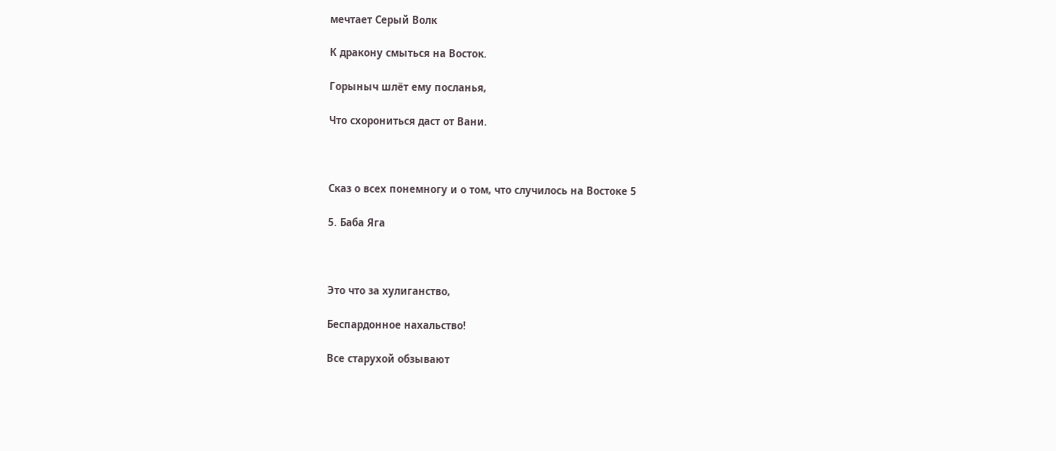мечтает Серый Волк

К дракону смыться на Восток.

Горыныч шлёт ему посланья,

Что схорониться даст от Вани.



Сказ о всех понемногу и о том, что случилось на Востоке 5

5. Баба Яга



Это что за хулиганство,

Беспардонное нахальство!

Все старухой обзывают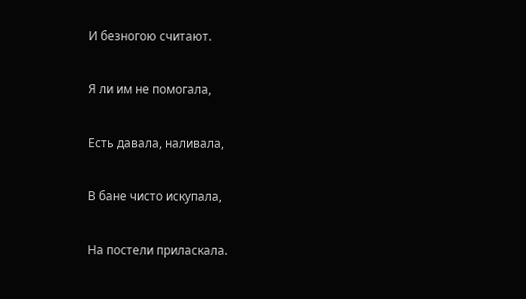И безногою считают.

Я ли им не помогала,

Есть давала, наливала,

В бане чисто искупала,

На постели приласкала.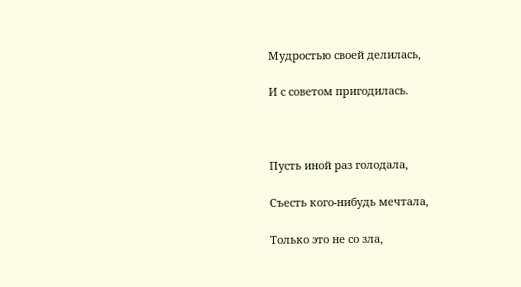Мудростью своей делилась,

И с советом пригодилась.



Пусть иной раз голодала,

Съесть кого-нибудь мечтала,

Только это не со зла,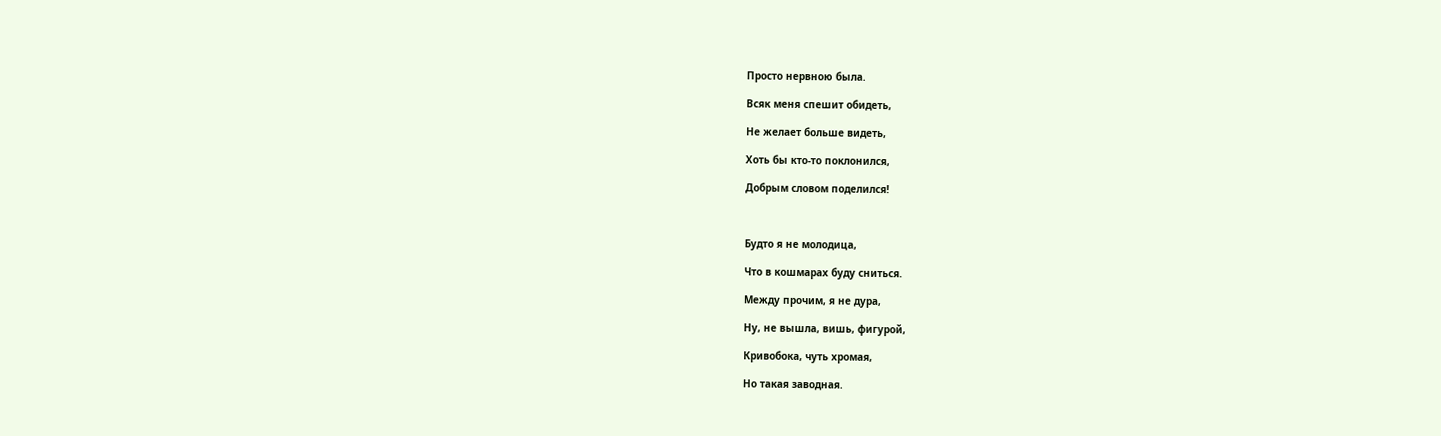Просто нервною была.

Всяк меня спешит обидеть,

Не желает больше видеть,

Хоть бы кто-то поклонился,

Добрым словом поделился!



Будто я не молодица,

Что в кошмарах буду сниться.

Между прочим, я не дура,

Ну, не вышла, вишь, фигурой,

Кривобока, чуть хромая,

Но такая заводная.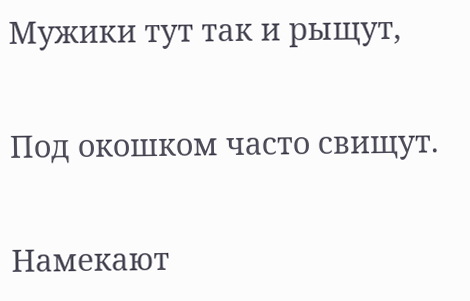Мужики тут так и рыщут,

Под окошком часто свищут.

Намекают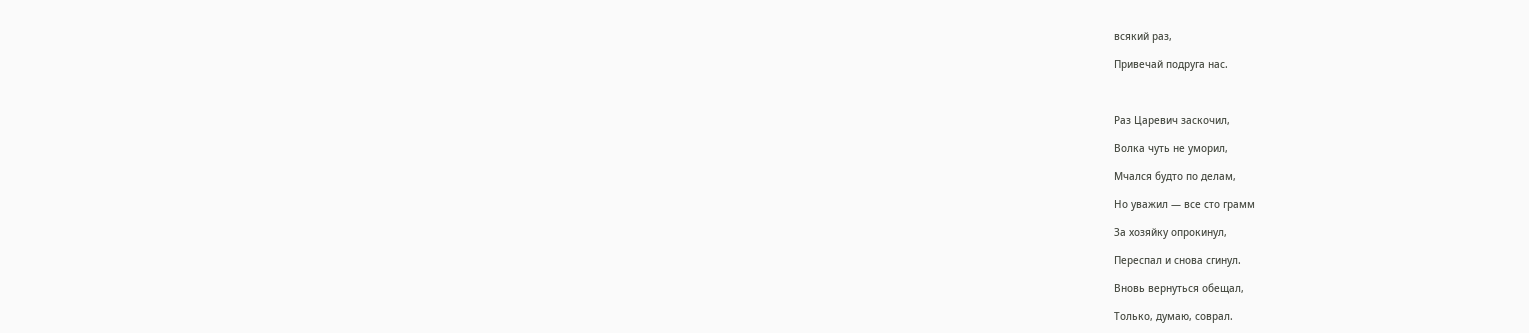всякий раз,

Привечай подруга нас.



Раз Царевич заскочил,

Волка чуть не уморил,

Мчался будто по делам,

Но уважил — все сто грамм

За хозяйку опрокинул,

Переспал и снова сгинул.

Вновь вернуться обещал,

Только, думаю, соврал.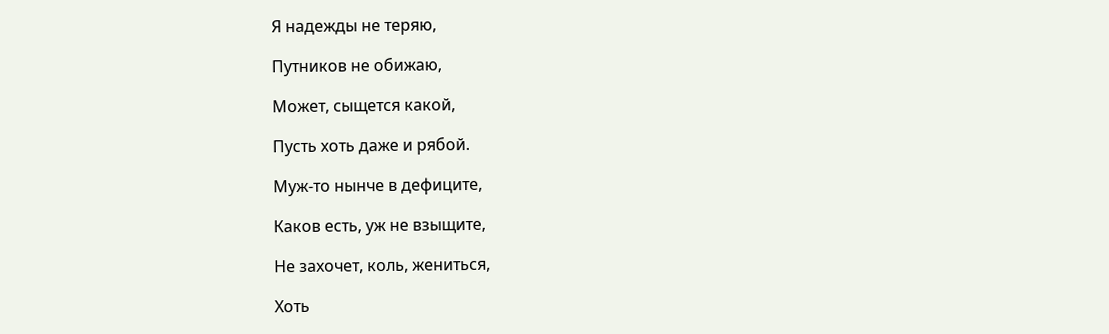Я надежды не теряю,

Путников не обижаю,

Может, сыщется какой,

Пусть хоть даже и рябой.

Муж-то нынче в дефиците,

Каков есть, уж не взыщите,

Не захочет, коль, жениться,

Хоть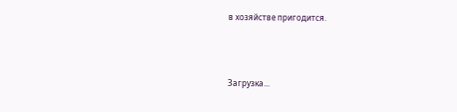в хозяйстве пригодится.



Загрузка...